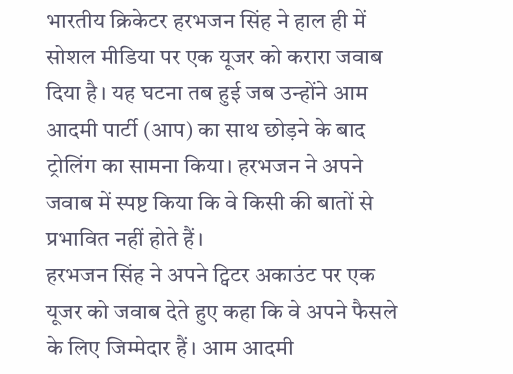भारतीय क्रिकेटर हरभजन सिंह ने हाल ही में सोशल मीडिया पर एक यूजर को करारा जवाब दिया है। यह घटना तब हुई जब उन्होंने आम आदमी पार्टी (आप) का साथ छोड़ने के बाद ट्रोलिंग का सामना किया। हरभजन ने अपने जवाब में स्पष्ट किया कि वे किसी की बातों से प्रभावित नहीं होते हैं।
हरभजन सिंह ने अपने ट्विटर अकाउंट पर एक यूजर को जवाब देते हुए कहा कि वे अपने फैसले के लिए जिम्मेदार हैं। आम आदमी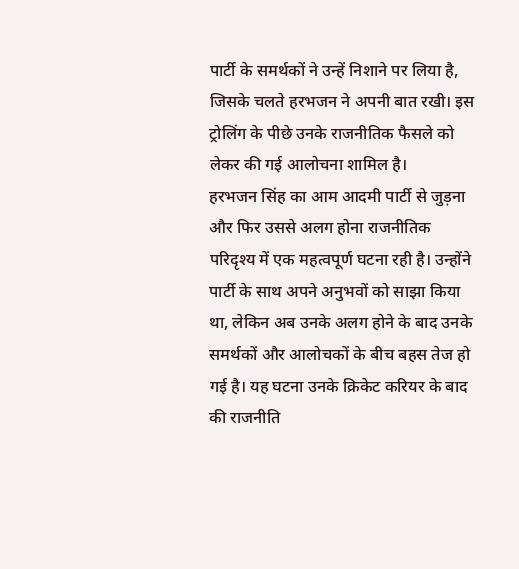पार्टी के समर्थकों ने उन्हें निशाने पर लिया है, जिसके चलते हरभजन ने अपनी बात रखी। इस ट्रोलिंग के पीछे उनके राजनीतिक फैसले को लेकर की गई आलोचना शामिल है।
हरभजन सिंह का आम आदमी पार्टी से जुड़ना और फिर उससे अलग होना राजनीतिक परिदृश्य में एक महत्वपूर्ण घटना रही है। उन्होंने पार्टी के साथ अपने अनुभवों को साझा किया था, लेकिन अब उनके अलग होने के बाद उनके समर्थकों और आलोचकों के बीच बहस तेज हो गई है। यह घटना उनके क्रिकेट करियर के बाद की राजनीति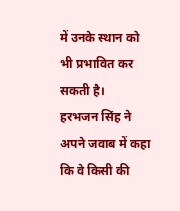में उनके स्थान को भी प्रभावित कर सकती है।
हरभजन सिंह ने अपने जवाब में कहा कि वे किसी की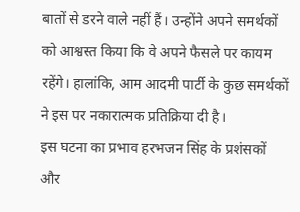बातों से डरने वाले नहीं हैं। उन्होंने अपने समर्थकों को आश्वस्त किया कि वे अपने फैसले पर कायम रहेंगे। हालांकि, आम आदमी पार्टी के कुछ समर्थकों ने इस पर नकारात्मक प्रतिक्रिया दी है।
इस घटना का प्रभाव हरभजन सिंह के प्रशंसकों और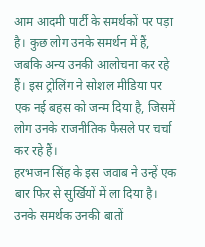आम आदमी पार्टी के समर्थकों पर पड़ा है। कुछ लोग उनके समर्थन में हैं, जबकि अन्य उनकी आलोचना कर रहे हैं। इस ट्रोलिंग ने सोशल मीडिया पर एक नई बहस को जन्म दिया है, जिसमें लोग उनके राजनीतिक फैसले पर चर्चा कर रहे हैं।
हरभजन सिंह के इस जवाब ने उन्हें एक बार फिर से सुर्खियों में ला दिया है। उनके समर्थक उनकी बातों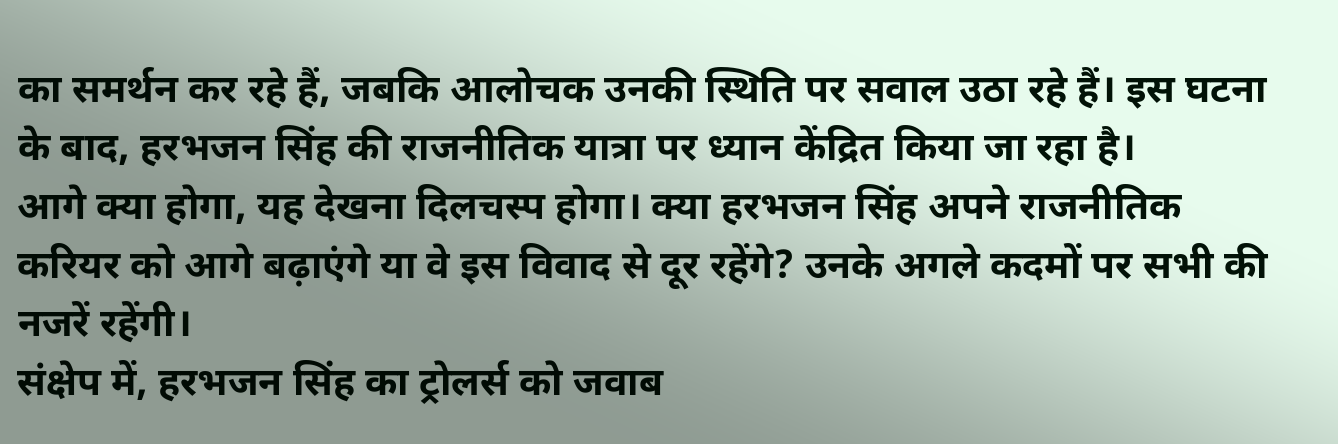का समर्थन कर रहे हैं, जबकि आलोचक उनकी स्थिति पर सवाल उठा रहे हैं। इस घटना के बाद, हरभजन सिंह की राजनीतिक यात्रा पर ध्यान केंद्रित किया जा रहा है।
आगे क्या होगा, यह देखना दिलचस्प होगा। क्या हरभजन सिंह अपने राजनीतिक करियर को आगे बढ़ाएंगे या वे इस विवाद से दूर रहेंगे? उनके अगले कदमों पर सभी की नजरें रहेंगी।
संक्षेप में, हरभजन सिंह का ट्रोलर्स को जवाब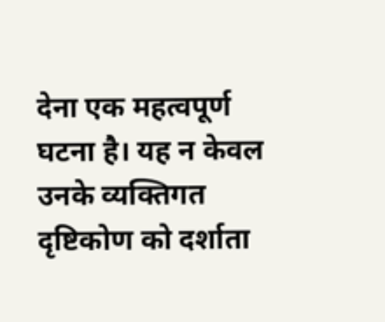देना एक महत्वपूर्ण घटना है। यह न केवल उनके व्यक्तिगत दृष्टिकोण को दर्शाता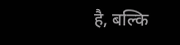है, बल्कि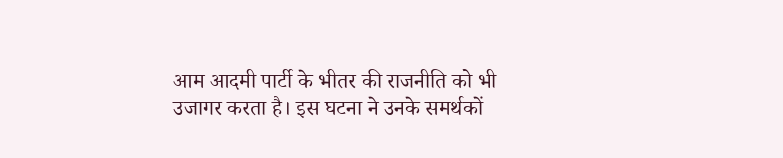आम आदमी पार्टी के भीतर की राजनीति को भी उजागर करता है। इस घटना ने उनके समर्थकों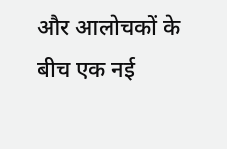और आलोचकों के बीच एक नई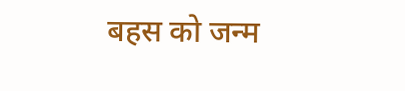बहस को जन्म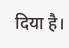दिया है।